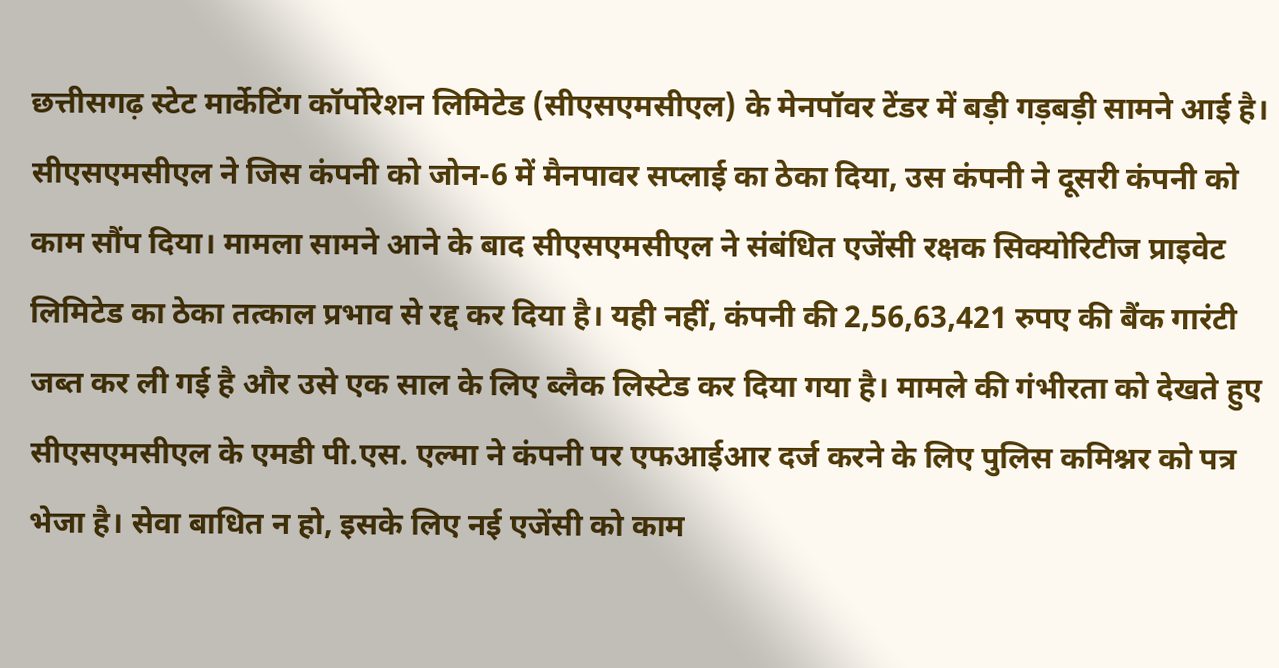छत्तीसगढ़ स्टेट मार्केटिंग कॉर्पोरेशन लिमिटेड (सीएसएमसीएल) के मेनपॉवर टेंडर में बड़ी गड़बड़ी सामने आई है। सीएसएमसीएल ने जिस कंपनी को जोन-6 में मैनपावर सप्लाई का ठेका दिया, उस कंपनी ने दूसरी कंपनी को काम सौंप दिया। मामला सामने आने के बाद सीएसएमसीएल ने संबंधित एजेंसी रक्षक सिक्योरिटीज प्राइवेट लिमिटेड का ठेका तत्काल प्रभाव से रद्द कर दिया है। यही नहीं, कंपनी की 2,56,63,421 रुपए की बैंक गारंटी जब्त कर ली गई है और उसे एक साल के लिए ब्लैक लिस्टेड कर दिया गया है। मामले की गंभीरता को देखते हुए सीएसएमसीएल के एमडी पी.एस. एल्मा ने कंपनी पर एफआईआर दर्ज करने के लिए पुलिस कमिश्नर को पत्र भेजा है। सेवा बाधित न हो, इसके लिए नई एजेंसी को काम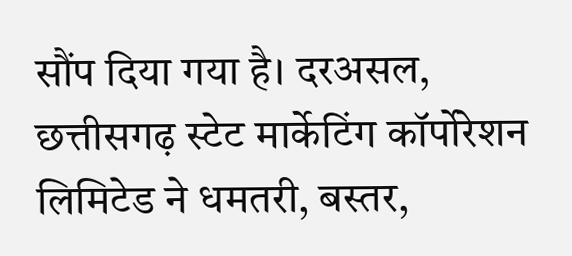सौंप दिया गया है। दरअसल, छत्तीसगढ़ स्टेट मार्केटिंग कॉर्पोरेशन लिमिटेड ने धमतरी, बस्तर,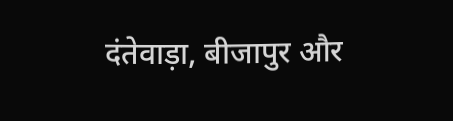दंतेवाड़ा, बीजापुर और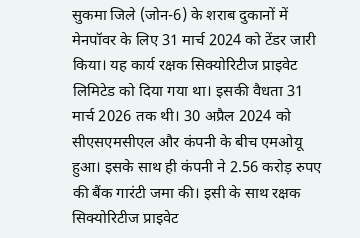सुकमा जिले (जोन-6) के शराब दुकानों में मेनपॉवर के लिए 31 मार्च 2024 को टेंडर जारी किया। यह कार्य रक्षक सिक्योरिटीज प्राइवेट लिमिटेड को दिया गया था। इसकी वैधता 31 मार्च 2026 तक थी। 30 अप्रैल 2024 को सीएसएमसीएल और कंपनी के बीच एमओयू हुआ। इसके साथ ही कंपनी ने 2.56 करोड़ रुपए की बैंक गारंटी जमा की। इसी के साथ रक्षक सिक्योरिटीज प्राइवेट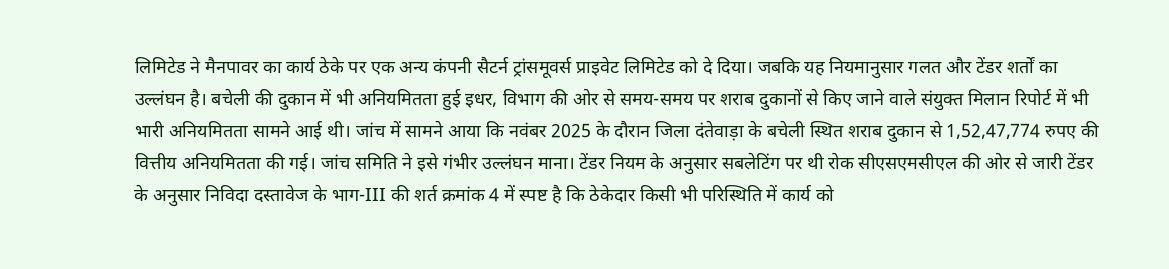लिमिटेड ने मैनपावर का कार्य ठेके पर एक अन्य कंपनी सैटर्न ट्रांसमूवर्स प्राइवेट लिमिटेड को दे दिया। जबकि यह नियमानुसार गलत और टेंडर शर्तों का उल्लंघन है। बचेली की दुकान में भी अनियमितता हुई इधर, विभाग की ओर से समय-समय पर शराब दुकानों से किए जाने वाले संयुक्त मिलान रिपोर्ट में भी भारी अनियमितता सामने आई थी। जांच में सामने आया कि नवंबर 2025 के दौरान जिला दंतेवाड़ा के बचेली स्थित शराब दुकान से 1,52,47,774 रुपए की वित्तीय अनियमितता की गई। जांच समिति ने इसे गंभीर उल्लंघन माना। टेंडर नियम के अनुसार सबलेटिंग पर थी रोक सीएसएमसीएल की ओर से जारी टेंडर के अनुसार निविदा दस्तावेज के भाग-III की शर्त क्रमांक 4 में स्पष्ट है कि ठेकेदार किसी भी परिस्थिति में कार्य को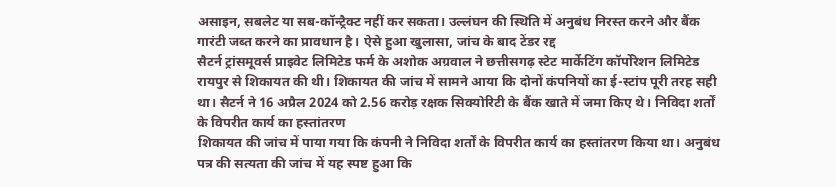असाइन, सबलेट या सब-कॉन्ट्रैक्ट नहीं कर सकता। उल्लंघन की स्थिति में अनुबंध निरस्त करने और बैंक गारंटी जब्त करने का प्रावधान है। ऐसे हुआ खुलासा, जांच के बाद टेंडर रद्द
सैटर्न ट्रांसमूवर्स प्राइवेट लिमिटेड फर्म के अशोक अग्रवाल ने छत्तीसगढ़ स्टेट मार्केटिंग कॉर्पोरेशन लिमिटेड रायपुर से शिकायत की थी। शिकायत की जांच में सामने आया कि दोनों कंपनियों का ई-स्टांप पूरी तरह सही था। सैटर्न ने 16 अप्रैल 2024 को 2.56 करोड़ रक्षक सिक्योरिटी के बैंक खाते में जमा किए थे। निविदा शर्तों के विपरीत कार्य का हस्तांतरण
शिकायत की जांच में पाया गया कि कंपनी ने निविदा शर्तों के विपरीत कार्य का हस्तांतरण किया था। अनुबंध पत्र की सत्यता की जांच में यह स्पष्ट हुआ कि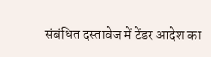संबंधित दस्तावेज में टेंडर आदेश का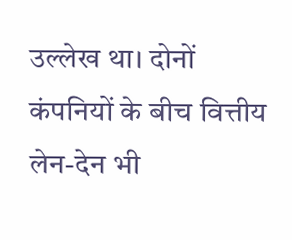उल्लेख था। दोनों कंपनियों के बीच वित्तीय लेन-देन भी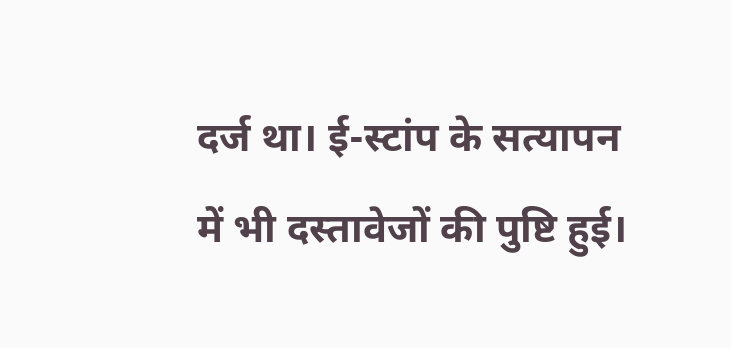दर्ज था। ई-स्टांप के सत्यापन में भी दस्तावेजों की पुष्टि हुई।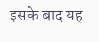इसके बाद यह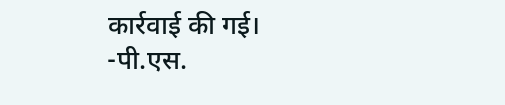कार्रवाई की गई।
-पी.एस.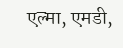एल्मा, एमडी,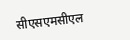सीएसएमसीएल